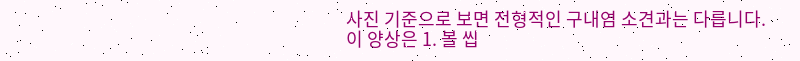사진 기준으로 보면 전형적인 구내염 소견과는 다릅니다.
이 양상은 1. 볼 씹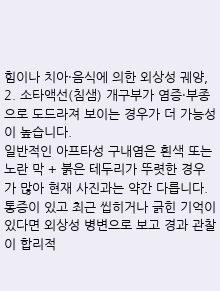힘이나 치아·음식에 의한 외상성 궤양, 2. 소타액선(침샘) 개구부가 염증·부종으로 도드라져 보이는 경우가 더 가능성이 높습니다.
일반적인 아프타성 구내염은 흰색 또는 노란 막 + 붉은 테두리가 뚜렷한 경우가 많아 현재 사진과는 약간 다릅니다.
통증이 있고 최근 씹히거나 긁힌 기억이 있다면 외상성 병변으로 보고 경과 관찰이 합리적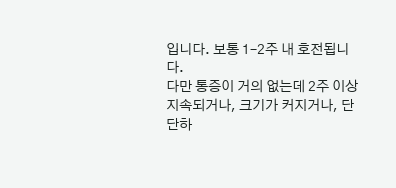입니다. 보통 1–2주 내 호전됩니다.
다만 통증이 거의 없는데 2주 이상 지속되거나, 크기가 커지거나, 단단하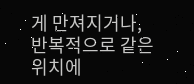게 만져지거나, 반복적으로 같은 위치에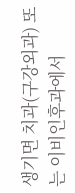생기면 치과(구강외과) 또는 이비인후과에서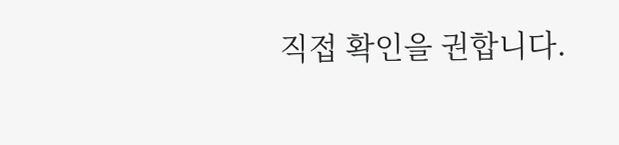직접 확인을 권합니다.